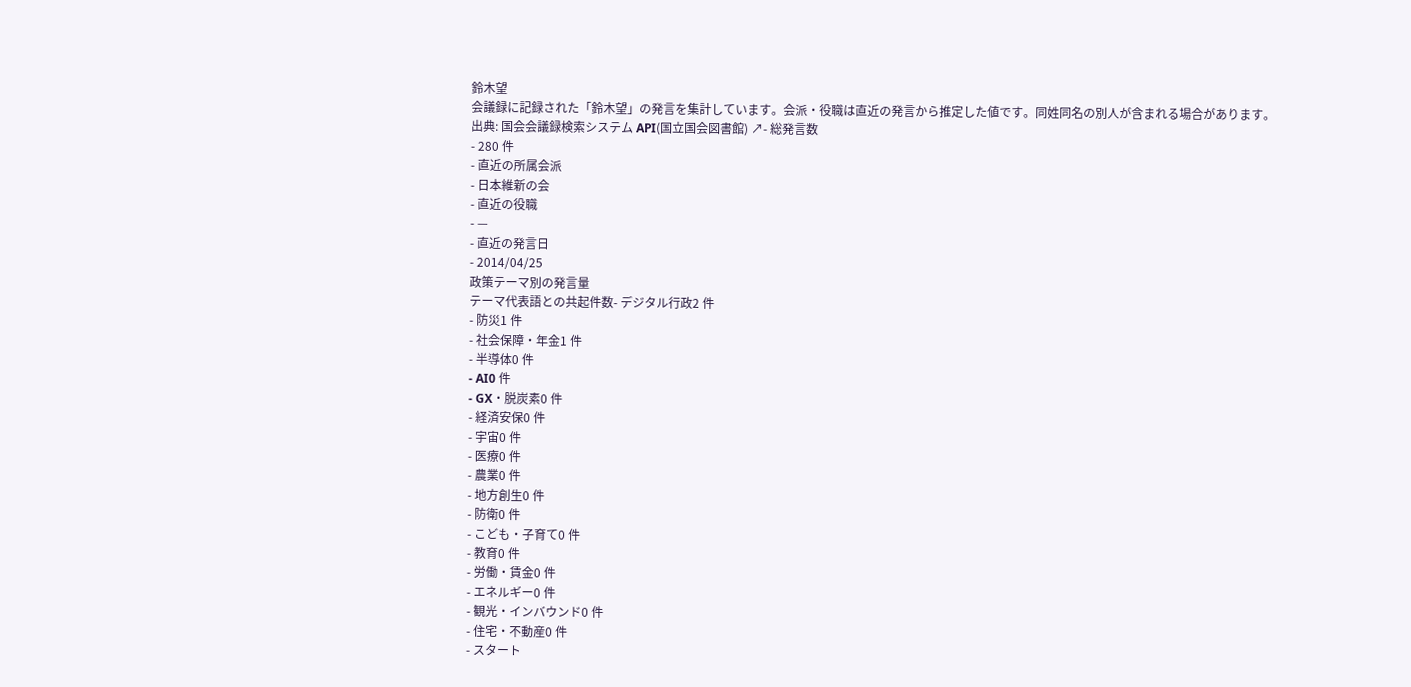鈴木望
会議録に記録された「鈴木望」の発言を集計しています。会派・役職は直近の発言から推定した値です。同姓同名の別人が含まれる場合があります。
出典: 国会会議録検索システム API(国立国会図書館) ↗- 総発言数
- 280 件
- 直近の所属会派
- 日本維新の会
- 直近の役職
- —
- 直近の発言日
- 2014/04/25
政策テーマ別の発言量
テーマ代表語との共起件数- デジタル行政2 件
- 防災1 件
- 社会保障・年金1 件
- 半導体0 件
- AI0 件
- GX・脱炭素0 件
- 経済安保0 件
- 宇宙0 件
- 医療0 件
- 農業0 件
- 地方創生0 件
- 防衛0 件
- こども・子育て0 件
- 教育0 件
- 労働・賃金0 件
- エネルギー0 件
- 観光・インバウンド0 件
- 住宅・不動産0 件
- スタート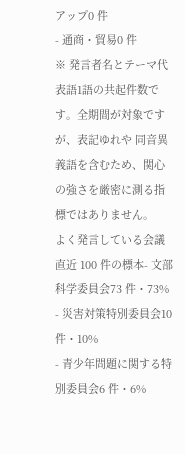アップ0 件
- 通商・貿易0 件
※ 発言者名とテーマ代表語1語の共起件数です。全期間が対象ですが、表記ゆれや 同音異義語を含むため、関心の強さを厳密に測る指標ではありません。
よく発言している会議
直近 100 件の標本- 文部科学委員会73 件・73%
- 災害対策特別委員会10 件・10%
- 青少年問題に関する特別委員会6 件・6%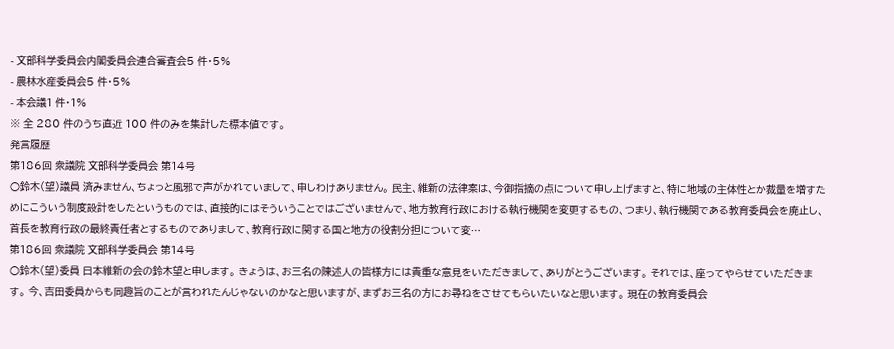- 文部科学委員会内閣委員会連合審査会5 件・5%
- 農林水産委員会5 件・5%
- 本会議1 件・1%
※ 全 280 件のうち直近 100 件のみを集計した標本値です。
発言履歴
第186回 衆議院 文部科学委員会 第14号
○鈴木(望)議員 済みません、ちょっと風邪で声がかれていまして、申しわけありません。 民主、維新の法律案は、今御指摘の点について申し上げますと、特に地域の主体性とか裁量を増すためにこういう制度設計をしたというものでは、直接的にはそういうことではございませんで、地方教育行政における執行機関を変更するもの、つまり、執行機関である教育委員会を廃止し、首長を教育行政の最終責任者とするものでありまして、教育行政に関する国と地方の役割分担について変…
第186回 衆議院 文部科学委員会 第14号
○鈴木(望)委員 日本維新の会の鈴木望と申します。 きょうは、お三名の陳述人の皆様方には貴重な意見をいただきまして、ありがとうございます。 それでは、座ってやらせていただきます。 今、吉田委員からも同趣旨のことが言われたんじゃないのかなと思いますが、まずお三名の方にお尋ねをさせてもらいたいなと思います。 現在の教育委員会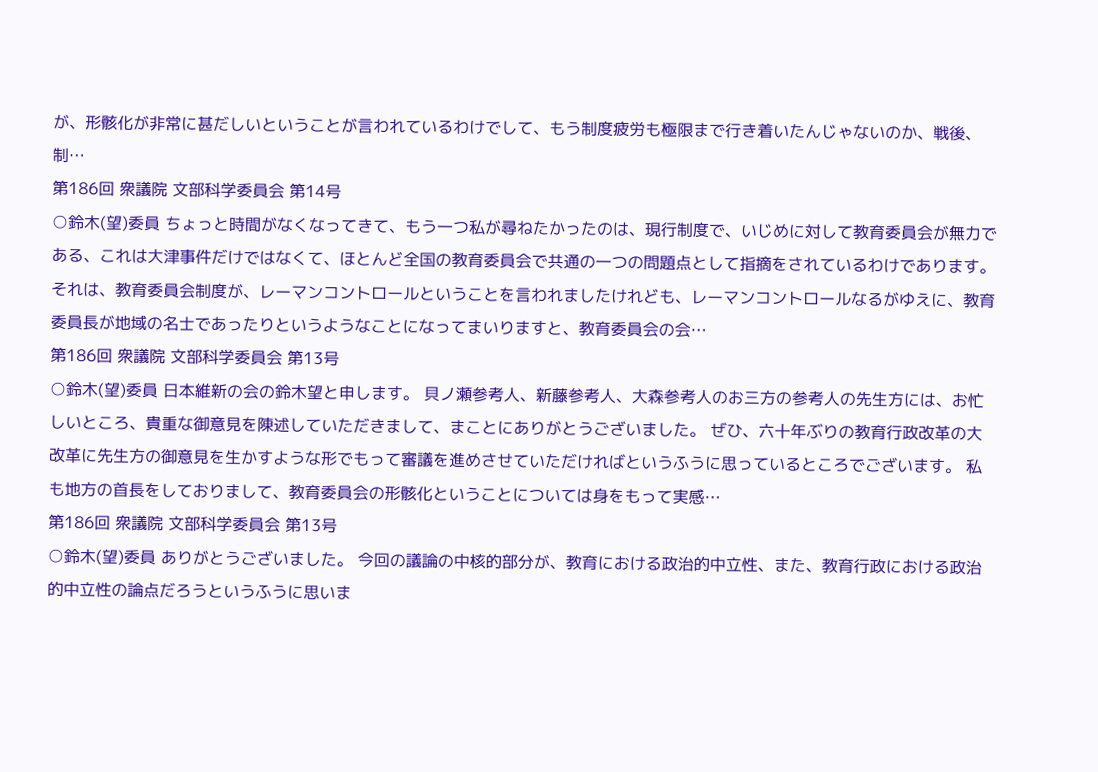が、形骸化が非常に甚だしいということが言われているわけでして、もう制度疲労も極限まで行き着いたんじゃないのか、戦後、制…
第186回 衆議院 文部科学委員会 第14号
○鈴木(望)委員 ちょっと時間がなくなってきて、もう一つ私が尋ねたかったのは、現行制度で、いじめに対して教育委員会が無力である、これは大津事件だけではなくて、ほとんど全国の教育委員会で共通の一つの問題点として指摘をされているわけであります。 それは、教育委員会制度が、レーマンコントロールということを言われましたけれども、レーマンコントロールなるがゆえに、教育委員長が地域の名士であったりというようなことになってまいりますと、教育委員会の会…
第186回 衆議院 文部科学委員会 第13号
○鈴木(望)委員 日本維新の会の鈴木望と申します。 貝ノ瀬参考人、新藤参考人、大森参考人のお三方の参考人の先生方には、お忙しいところ、貴重な御意見を陳述していただきまして、まことにありがとうございました。 ぜひ、六十年ぶりの教育行政改革の大改革に先生方の御意見を生かすような形でもって審議を進めさせていただければというふうに思っているところでございます。 私も地方の首長をしておりまして、教育委員会の形骸化ということについては身をもって実感…
第186回 衆議院 文部科学委員会 第13号
○鈴木(望)委員 ありがとうございました。 今回の議論の中核的部分が、教育における政治的中立性、また、教育行政における政治的中立性の論点だろうというふうに思いま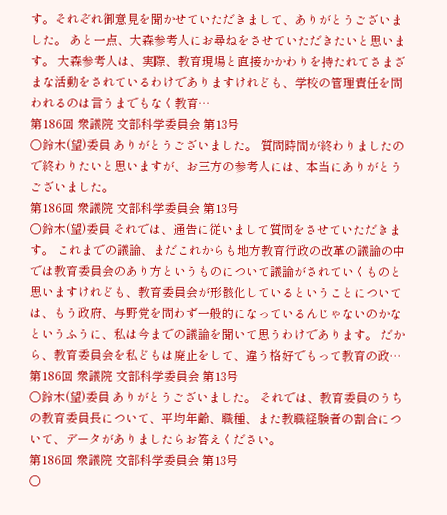す。それぞれ御意見を聞かせていただきまして、ありがとうございました。 あと一点、大森参考人にお尋ねをさせていただきたいと思います。 大森参考人は、実際、教育現場と直接かかわりを持たれてさまざまな活動をされているわけでありますけれども、学校の管理責任を問われるのは言うまでもなく教育…
第186回 衆議院 文部科学委員会 第13号
○鈴木(望)委員 ありがとうございました。 質問時間が終わりましたので終わりたいと思いますが、お三方の参考人には、本当にありがとうございました。
第186回 衆議院 文部科学委員会 第13号
○鈴木(望)委員 それでは、通告に従いまして質問をさせていただきます。 これまでの議論、まだこれからも地方教育行政の改革の議論の中では教育委員会のあり方というものについて議論がされていくものと思いますけれども、教育委員会が形骸化しているということについては、もう政府、与野党を問わず一般的になっているんじゃないのかなというふうに、私は今までの議論を聞いて思うわけであります。 だから、教育委員会を私どもは廃止をして、違う格好でもって教育の政…
第186回 衆議院 文部科学委員会 第13号
○鈴木(望)委員 ありがとうございました。 それでは、教育委員のうちの教育委員長について、平均年齢、職種、また教職経験者の割合について、データがありましたらお答えください。
第186回 衆議院 文部科学委員会 第13号
○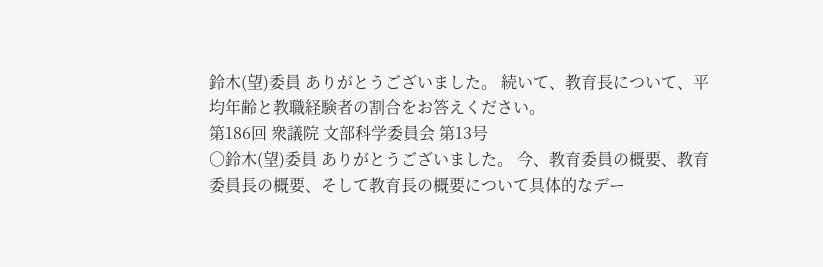鈴木(望)委員 ありがとうございました。 続いて、教育長について、平均年齢と教職経験者の割合をお答えください。
第186回 衆議院 文部科学委員会 第13号
○鈴木(望)委員 ありがとうございました。 今、教育委員の概要、教育委員長の概要、そして教育長の概要について具体的なデー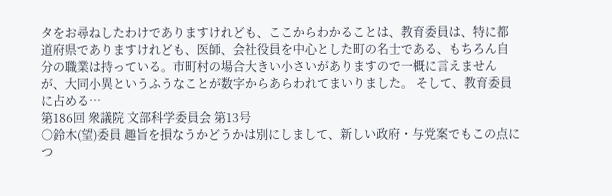タをお尋ねしたわけでありますけれども、ここからわかることは、教育委員は、特に都道府県でありますけれども、医師、会社役員を中心とした町の名士である、もちろん自分の職業は持っている。市町村の場合大きい小さいがありますので一概に言えませんが、大同小異というふうなことが数字からあらわれてまいりました。 そして、教育委員に占める…
第186回 衆議院 文部科学委員会 第13号
○鈴木(望)委員 趣旨を損なうかどうかは別にしまして、新しい政府・与党案でもこの点につ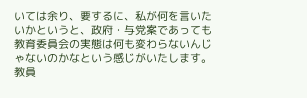いては余り、要するに、私が何を言いたいかというと、政府・与党案であっても教育委員会の実態は何も変わらないんじゃないのかなという感じがいたします。教員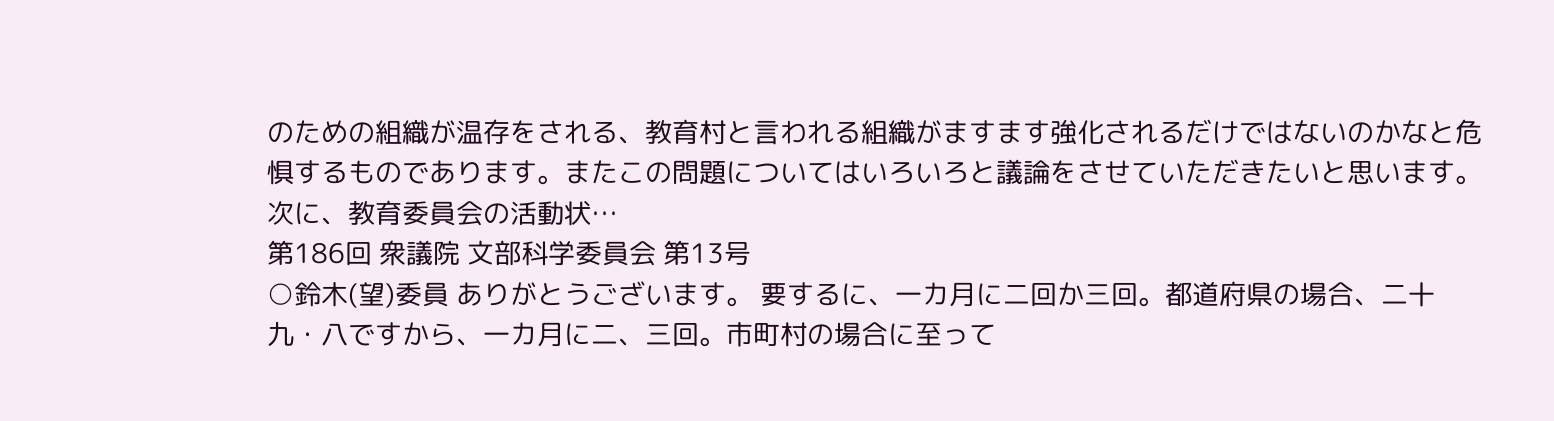のための組織が温存をされる、教育村と言われる組織がますます強化されるだけではないのかなと危惧するものであります。またこの問題についてはいろいろと議論をさせていただきたいと思います。 次に、教育委員会の活動状…
第186回 衆議院 文部科学委員会 第13号
○鈴木(望)委員 ありがとうございます。 要するに、一カ月に二回か三回。都道府県の場合、二十九・八ですから、一カ月に二、三回。市町村の場合に至って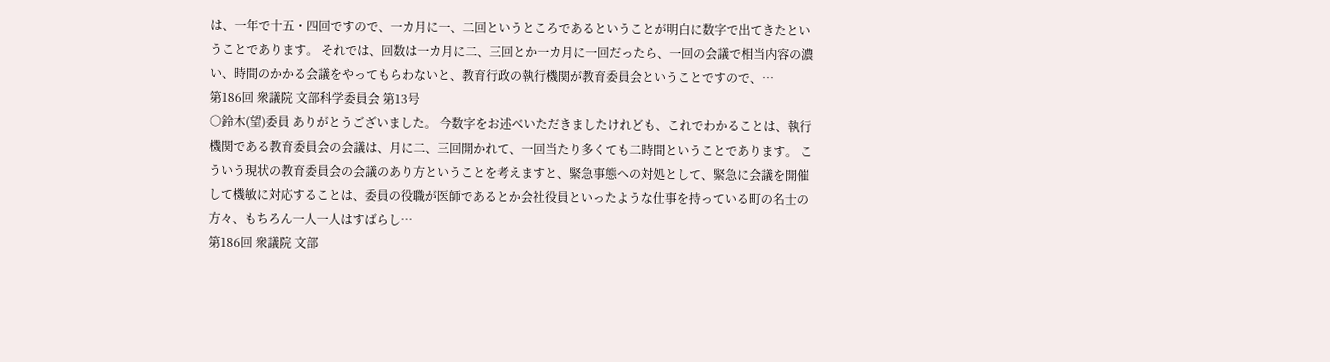は、一年で十五・四回ですので、一カ月に一、二回というところであるということが明白に数字で出てきたということであります。 それでは、回数は一カ月に二、三回とか一カ月に一回だったら、一回の会議で相当内容の濃い、時間のかかる会議をやってもらわないと、教育行政の執行機関が教育委員会ということですので、…
第186回 衆議院 文部科学委員会 第13号
○鈴木(望)委員 ありがとうございました。 今数字をお述べいただきましたけれども、これでわかることは、執行機関である教育委員会の会議は、月に二、三回開かれて、一回当たり多くても二時間ということであります。 こういう現状の教育委員会の会議のあり方ということを考えますと、緊急事態への対処として、緊急に会議を開催して機敏に対応することは、委員の役職が医師であるとか会社役員といったような仕事を持っている町の名士の方々、もちろん一人一人はすばらし…
第186回 衆議院 文部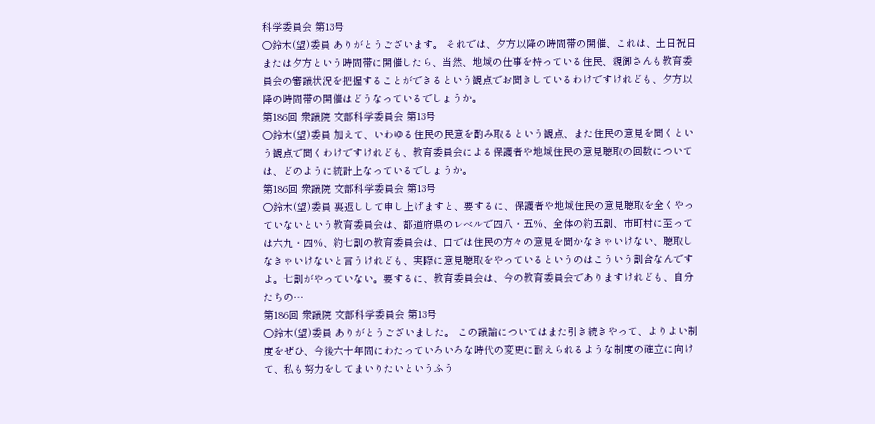科学委員会 第13号
○鈴木(望)委員 ありがとうございます。 それでは、夕方以降の時間帯の開催、これは、土日祝日または夕方という時間帯に開催したら、当然、地域の仕事を持っている住民、親御さんも教育委員会の審議状況を把握することができるという観点でお聞きしているわけですけれども、夕方以降の時間帯の開催はどうなっているでしょうか。
第186回 衆議院 文部科学委員会 第13号
○鈴木(望)委員 加えて、いわゆる住民の民意を酌み取るという観点、また住民の意見を聞くという観点で聞くわけですけれども、教育委員会による保護者や地域住民の意見聴取の回数については、どのように統計上なっているでしょうか。
第186回 衆議院 文部科学委員会 第13号
○鈴木(望)委員 裏返しして申し上げますと、要するに、保護者や地域住民の意見聴取を全くやっていないという教育委員会は、都道府県のレベルで四八・五%、全体の約五割、市町村に至っては六九・四%、約七割の教育委員会は、口では住民の方々の意見を聞かなきゃいけない、聴取しなきゃいけないと言うけれども、実際に意見聴取をやっているというのはこういう割合なんですよ。七割がやっていない。要するに、教育委員会は、今の教育委員会でありますけれども、自分たちの…
第186回 衆議院 文部科学委員会 第13号
○鈴木(望)委員 ありがとうございました。 この議論についてはまた引き続きやって、よりよい制度をぜひ、今後六十年間にわたっていろいろな時代の変更に耐えられるような制度の確立に向けて、私も努力をしてまいりたいというふう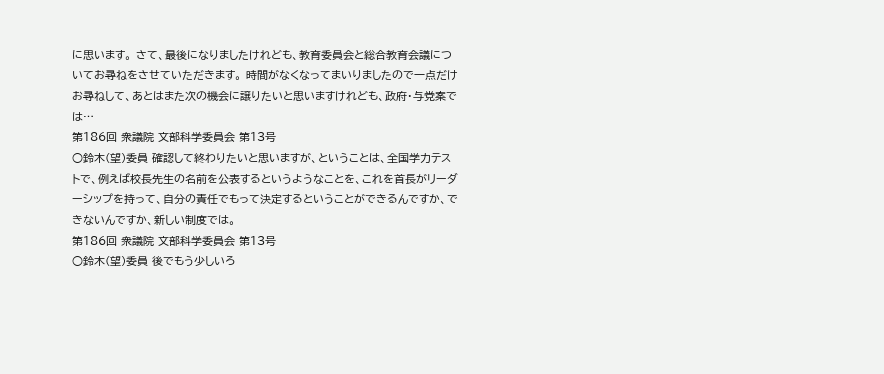に思います。 さて、最後になりましたけれども、教育委員会と総合教育会議についてお尋ねをさせていただきます。 時間がなくなってまいりましたので一点だけお尋ねして、あとはまた次の機会に譲りたいと思いますけれども、政府・与党案では…
第186回 衆議院 文部科学委員会 第13号
○鈴木(望)委員 確認して終わりたいと思いますが、ということは、全国学力テストで、例えば校長先生の名前を公表するというようなことを、これを首長がリーダーシップを持って、自分の責任でもって決定するということができるんですか、できないんですか、新しい制度では。
第186回 衆議院 文部科学委員会 第13号
○鈴木(望)委員 後でもう少しいろ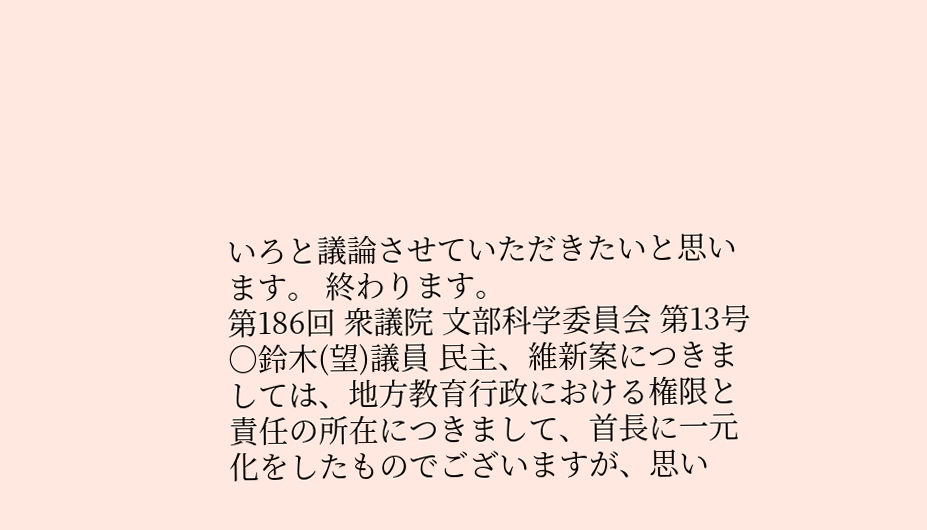いろと議論させていただきたいと思います。 終わります。
第186回 衆議院 文部科学委員会 第13号
○鈴木(望)議員 民主、維新案につきましては、地方教育行政における権限と責任の所在につきまして、首長に一元化をしたものでございますが、思い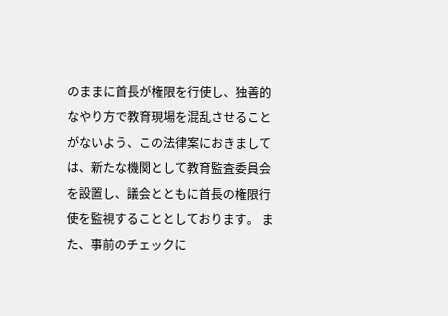のままに首長が権限を行使し、独善的なやり方で教育現場を混乱させることがないよう、この法律案におきましては、新たな機関として教育監査委員会を設置し、議会とともに首長の権限行使を監視することとしております。 また、事前のチェックに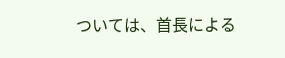ついては、首長による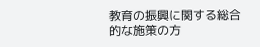教育の振興に関する総合的な施策の方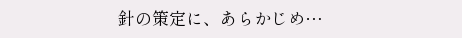針の策定に、あらかじめ…